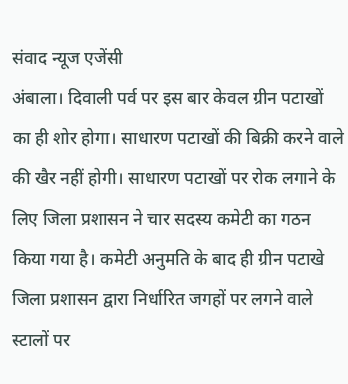संवाद न्यूज एजेंसी
अंबाला। दिवाली पर्व पर इस बार केवल ग्रीन पटाखों का ही शोर होगा। साधारण पटाखों की बिक्री करने वाले की खैर नहीं होगी। साधारण पटाखों पर रोक लगाने के लिए जिला प्रशासन ने चार सदस्य कमेटी का गठन किया गया है। कमेटी अनुमति के बाद ही ग्रीन पटाखे जिला प्रशासन द्वारा निर्धारित जगहों पर लगने वाले स्टालों पर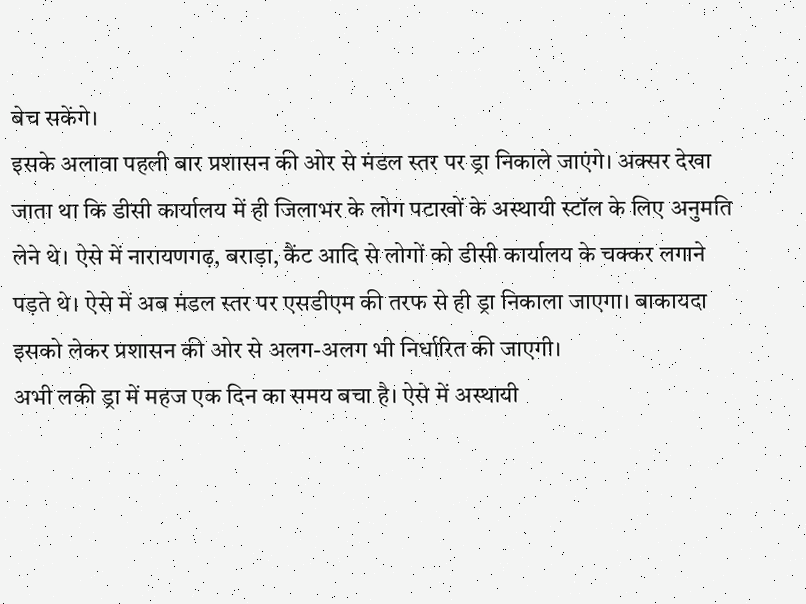बेच सकेंगे।
इसके अलावा पहली बार प्रशासन की ओर से मंडल स्तर पर ड्रा निकाले जाएंगे। अक्सर देखा जाता था कि डीसी कार्यालय में ही जिलाभर के लोग पटाखों के अस्थायी स्टॉल के लिए अनुमति लेने थे। ऐसे में नारायणगढ़, बराड़ा, कैंट आदि से लोगों को डीसी कार्यालय के चक्कर लगाने पड़ते थे। ऐसे में अब मंडल स्तर पर एसडीएम की तरफ से ही ड्रा निकाला जाएगा। बाकायदा इसको लेकर प्रशासन की ओर से अलग-अलग भी निर्धारित की जाएगी।
अभी लकी ड्रा में महज एक दिन का समय बचा है। ऐसे में अस्थायी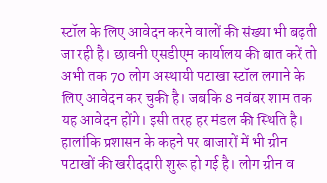स्टॉल के लिए आवेदन करने वालों की संख्या भी बढ़ती जा रही है। छावनी एसडीएम कार्यालय की बात करें तो अभी तक 70 लोग अस्थायी पटाखा स्टॉल लगाने के लिए आवेदन कर चुकी है। जबकि 8 नवंबर शाम तक यह आवेदन होंगे। इसी तरह हर मंडल की स्थिति है।
हालांकि प्रशासन के कहने पर बाजारों में भी ग्रीन पटाखों की खरीददारी शुरू हो गई है। लोग ग्रीन व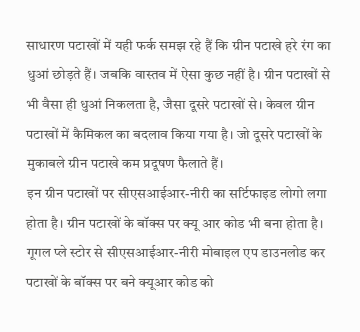साधारण पटाखों में यही फर्क समझ रहे हैं कि ग्रीन पटाखे हरे रंग का धुआं छोड़ते हैं। जबकि वास्तव में ऐसा कुछ नहीं है। ग्रीन पटाखों से भी वैसा ही धुआं निकलता है, जैसा दूसरे पटाखों से। केवल ग्रीन पटाखों में कैमिकल का बदलाव किया गया है। जो दूसरे पटाखों के मुकाबले ग्रीन पटाखे कम प्रदूषण फैलाते हैं।
इन ग्रीन पटाखों पर सीएसआईआर-नीरी का सर्टिफाइड लोगो लगा होता है। ग्रीन पटाखों के बॉक्स पर क्यू आर कोड भी बना होता है। गूगल प्ले स्टोर से सीएसआईआर-नीरी मोबाइल एप डाउनलोड कर पटाखों के बॉक्स पर बने क्यूआर कोड को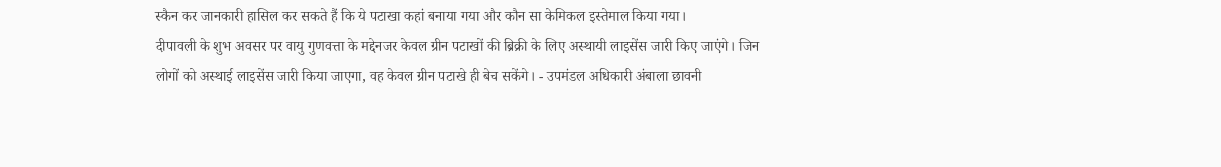स्कैन कर जानकारी हासिल कर सकते हैं कि ये पटाखा कहां बनाया गया और कौन सा केमिकल इस्तेमाल किया गया।
दीपावली के शुभ अवसर पर वायु गुणवत्ता के मद्देनजर केवल ग्रीन पटाखों की ब्रिक्री के लिए अस्थायी लाइसेंस जारी किए जाएंगे। जिन लोगों को अस्थाई लाइसेंस जारी किया जाएगा, वह केवल ग्रीन पटाखे ही बेच सकेंगे। - उपमंडल अधिकारी अंबाला छावनी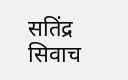सतिंद्र सिवाच